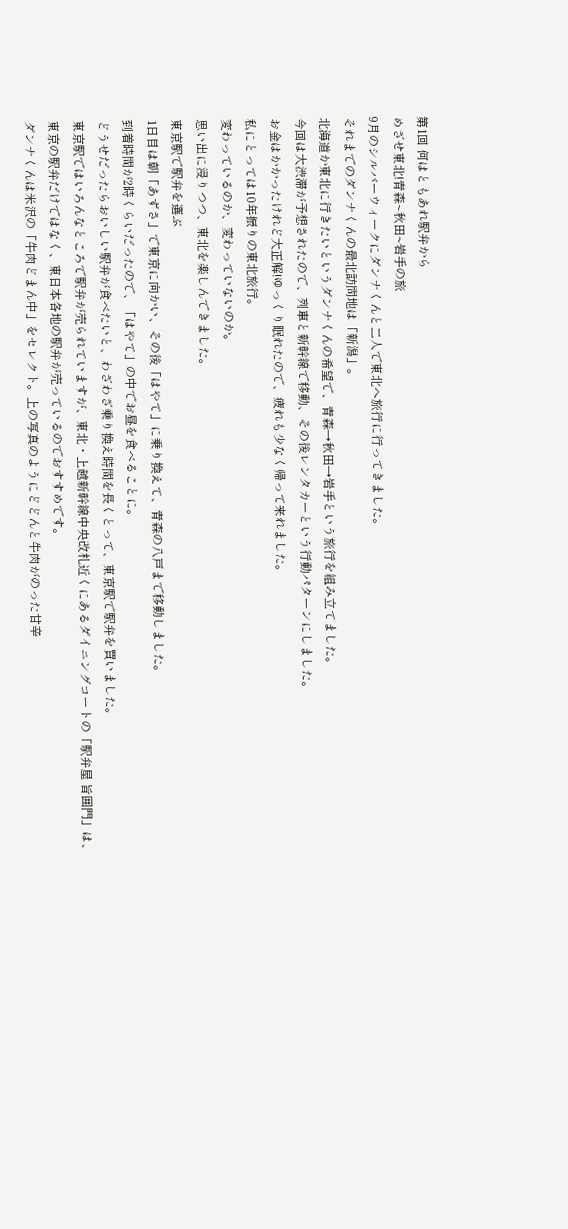第1回 何はともあれ駅弁から
めざせ東北!青森~秋田~岩手の旅
9月のシルバーウィークにダンナくんと二人で東北へ旅行に行ってきました。
それまでのダンナくんの最北訪問地は「新潟」。
北海道か東北に行きたいというダンナくんの希望で、青森→秋田→岩手という旅行を組み立てました。
今回は大渋滞が予想されたので、列車と新幹線で移動、その後レンタカーという行動パターンにしました。
お金はかかったけれど大正解!ゆっくり眠れたので、疲れも少なく帰って来れました。
私にとっては10年振りの東北旅行。
変わっているのか、変わっていないのか。
思い出に浸りつつ、東北を楽しんできました。
東京駅で駅弁を選ぶ
1日目は朝「あずさ」で東京に向かい、その後「はやて」に乗り換えて、青森の八戸まで移動しました。
到着時間が2時くらいだったので、「はやて」の中でお昼を食べることに。
どうせだったらおいしい駅弁が食べたいと、わざわざ乗り換え時間を長くとって、東京駅で駅弁を買いました。
東京駅ではいろんなところで駅弁が売られていますが、東北・上越新幹線中央改札近くにあるダイニングコートの「駅弁屋 旨囲門」は、東京の駅弁だけではなく、東日本各地の駅弁が売っているのでおすすめです。
ダンナくんは米沢の「牛肉どまん中」をセレクト。上の写真のようにどどんと牛肉がのった甘辛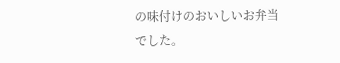の味付けのおいしいお弁当でした。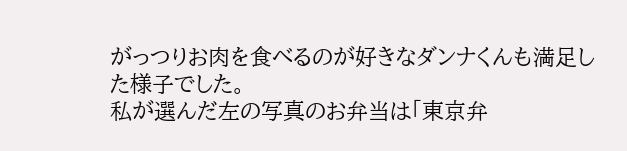がっつりお肉を食べるのが好きなダンナくんも満足した様子でした。
私が選んだ左の写真のお弁当は「東京弁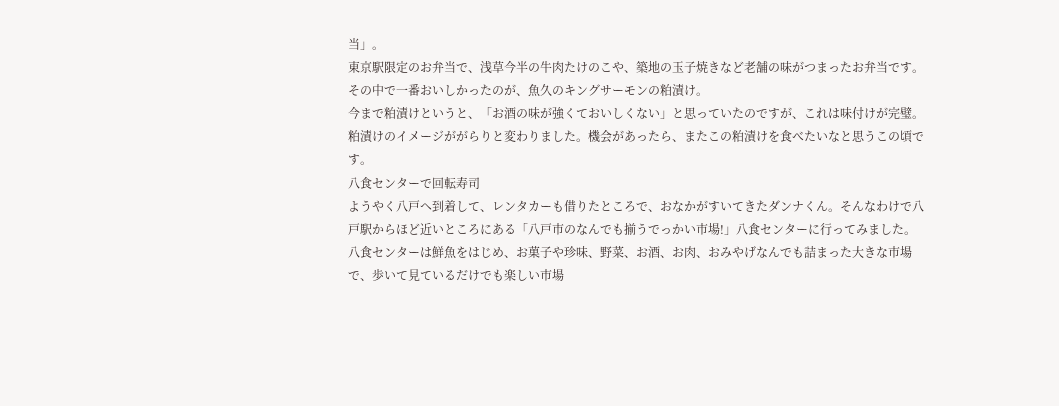当」。
東京駅限定のお弁当で、浅草今半の牛肉たけのこや、築地の玉子焼きなど老舗の味がつまったお弁当です。
その中で一番おいしかったのが、魚久のキングサーモンの粕漬け。
今まで粕漬けというと、「お酒の味が強くておいしくない」と思っていたのですが、これは味付けが完璧。
粕漬けのイメージががらりと変わりました。機会があったら、またこの粕漬けを食べたいなと思うこの頃です。
八食センターで回転寿司
ようやく八戸へ到着して、レンタカーも借りたところで、おなかがすいてきたダンナくん。そんなわけで八戸駅からほど近いところにある「八戸市のなんでも揃うでっかい市場!」八食センターに行ってみました。
八食センターは鮮魚をはじめ、お菓子や珍味、野菜、お酒、お肉、おみやげなんでも詰まった大きな市場で、歩いて見ているだけでも楽しい市場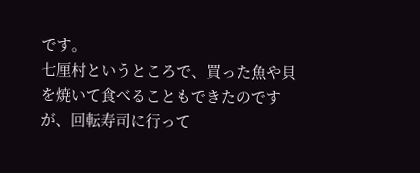です。
七厘村というところで、買った魚や貝を焼いて食べることもできたのですが、回転寿司に行って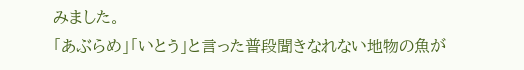みました。
「あぶらめ」「いとう」と言った普段聞きなれない地物の魚が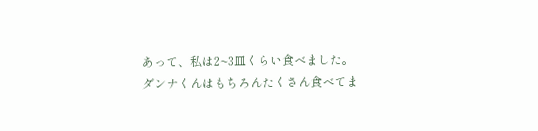あって、私は2~3皿くらい食べました。
ダンナくんはもちろんたくさん食べてま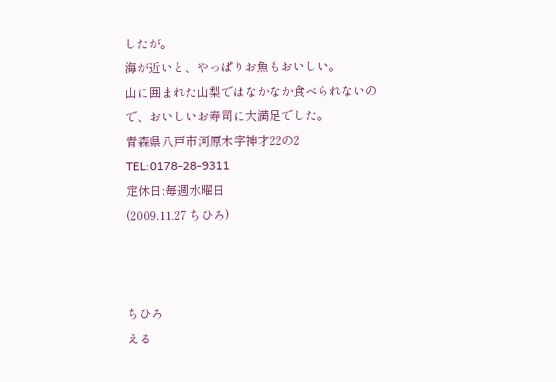したが。
海が近いと、やっぱりお魚もおいしい。
山に囲まれた山梨ではなかなか食べられないので、おいしいお寿司に大満足でした。
青森県八戸市河原木字神才22の2
TEL:0178-28-9311
定休日:毎週水曜日
(2009.11.27 ちひろ)



ちひろ
える